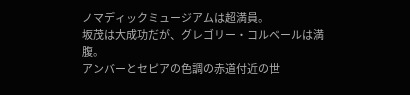ノマディックミュージアムは超満員。
坂茂は大成功だが、グレゴリー・コルベールは満腹。
アンバーとセピアの色調の赤道付近の世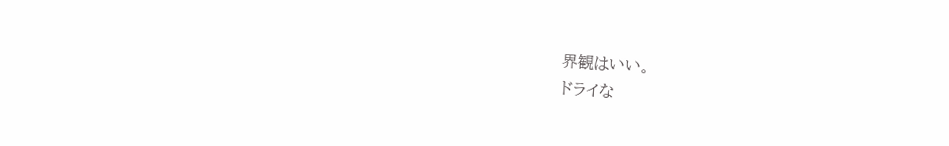界観はいい。
ドライな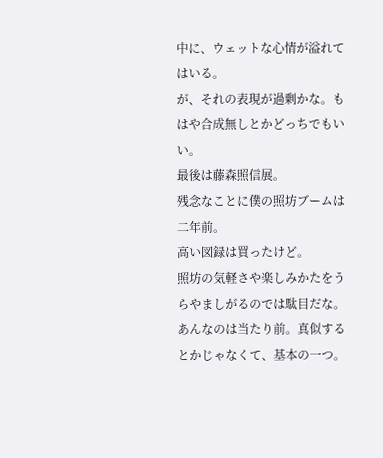中に、ウェットな心情が溢れてはいる。
が、それの表現が過剰かな。もはや合成無しとかどっちでもいい。
最後は藤森照信展。
残念なことに僕の照坊ブームは二年前。
高い図録は買ったけど。
照坊の気軽さや楽しみかたをうらやましがるのでは駄目だな。
あんなのは当たり前。真似するとかじゃなくて、基本の一つ。